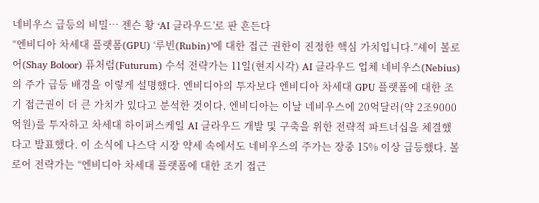네비우스 급등의 비밀… 젠슨 황 ‘AI 클라우드’로 판 흔든다
“엔비디아 차세대 플랫폼(GPU) ‘루빈(Rubin)’에 대한 접근 권한이 진정한 핵심 가치입니다.”셰이 볼로어(Shay Boloor) 퓨처럼(Futurum) 수석 전략가는 11일(현지시각) AI 클라우드 업체 네비우스(Nebius)의 주가 급등 배경을 이렇게 설명했다. 엔비디아의 투자보다 엔비디아 차세대 GPU 플랫폼에 대한 조기 접근권이 더 큰 가치가 있다고 분석한 것이다. 엔비디아는 이날 네비우스에 20억달러(약 2조9000억원)를 투자하고 차세대 하이퍼스케일 AI 클라우드 개발 및 구축을 위한 전략적 파트너십을 체결했다고 발표했다. 이 소식에 나스닥 시장 약세 속에서도 네비우스의 주가는 장중 15% 이상 급등했다. 볼로어 전략가는 “엔비디아 차세대 플랫폼에 대한 조기 접근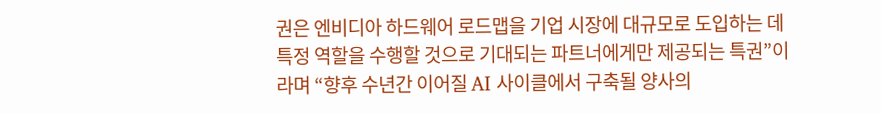권은 엔비디아 하드웨어 로드맵을 기업 시장에 대규모로 도입하는 데 특정 역할을 수행할 것으로 기대되는 파트너에게만 제공되는 특권”이라며 “향후 수년간 이어질 AI 사이클에서 구축될 양사의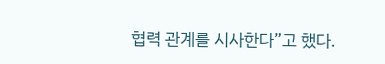협력 관계를 시사한다”고 했다.